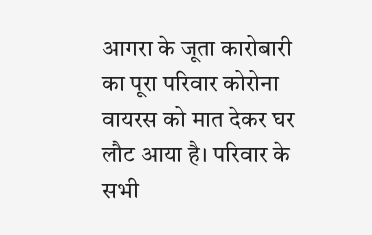आगरा के जूता कारोबारी का पूरा परिवार कोरोना वायरस को मात देकर घर लौट आया है। परिवार के सभी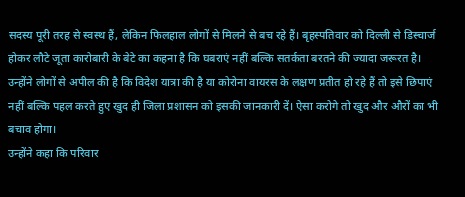सदस्य पूरी तरह से स्वस्थ हैं, लेकिन फिलहाल लोगों से मिलने से बच रहे हैं। बृहस्पतिवार को दिल्ली से डिस्चार्ज होकर लौटे जूता कारोबारी के बेटे का कहना है कि घबराएं नहीं बल्कि सतर्कता बरतने की ज्यादा जरूरत है।
उन्होंने लोगों से अपील की है कि विदेश यात्रा की है या कोरोना वायरस के लक्षण प्रतीत हो रहे हैं तो इसे छिपाएं नहीं बल्कि पहल करते हुए खुद ही जिला प्रशासन को इसकी जानकारी दें। ऐसा करोगे तो खुद और औरों का भी बचाव होगा।
उन्होंने कहा कि परिवार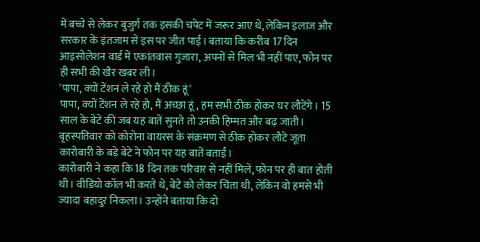में बच्चे से लेकर बुजुर्ग तक इसकी चपेट में जरूर आए थे, लेकिन इलाज और सरकार के इंतजाम से इस पर जीत पाई। बताया कि करीब 17 दिन आइसोलेशन वार्ड में एकांतवास गुजारा, अपनों से मिल भी नहीं पाए, फोन पर ही सभी की खैर खबर ली।
'पापा, क्यों टेंशन ले रहे हो मैं ठीक हूं'
पापा, क्यों टेंशन ले रहे हो, मैं अच्छा हूं, हम सभी ठीक होकर घर लौटेंगे। 15 साल के बेटे की जब यह बातें सुनते तो उनकी हिम्मत और बढ़ जाती। बृहस्पतिवार को कोरोना वायरस के संक्रमण से ठीक होकर लौटे जूता कारोबारी के बड़े बेटे ने फोन पर यह बातें बताईं।
कारोबारी ने कहा कि 18 दिन तक परिवार से नहीं मिले, फोन पर ही बात होती थी। वीडियो कॉल भी करते थे, बेटे को लेकर चिंता थी, लेकिन वो हमसे भी ज्यादा बहादुर निकला। उन्होंने बताया कि दो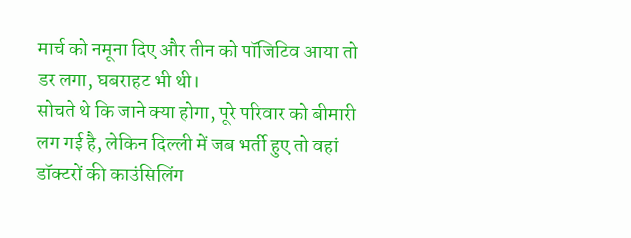मार्च को नमूना दिए और तीन को पॉजिटिव आया तो डर लगा, घबराहट भी थी।
सोचते थे कि जाने क्या होगा, पूरे परिवार को बीमारी लग गई है, लेकिन दिल्ली में जब भर्ती हुए तो वहां डॉक्टरों की काउंसिलिंग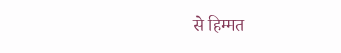से हिम्मत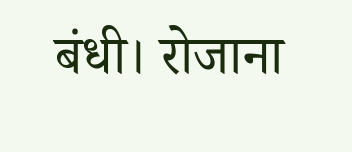बंधी। रोजाना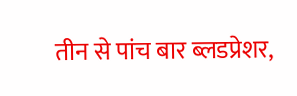तीन से पांच बार ब्लडप्रेशर,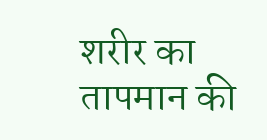शरीर का तापमान की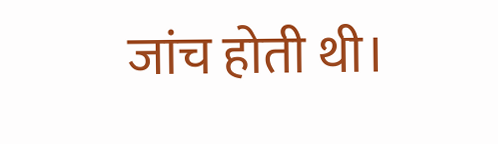जांच होती थी।